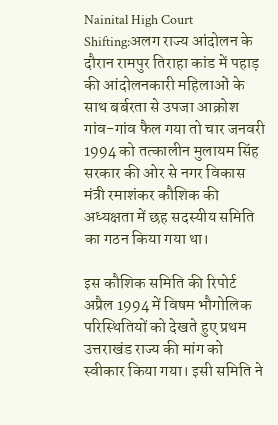Nainital High Court Shifting:अलग राज्य आंदोलन के दौरान रामपुर तिराहा कांड में पहाड़ की आंदोलनकारी महिलाओं के साथ बर्बरता से उपजा आक्रोश गांव-गांव फैल गया तो चार जनवरी 1994 को तत्कालीन मुलायम सिंह सरकार की ओर से नगर विकास मंत्री रमाशंकर कौशिक की अध्यक्षता में छह सदस्यीय समिति का गठन किया गया था।

इस कौशिक समिति की रिपोर्ट अप्रैल 1994 में विषम भौगोलिक परिस्थितियों को देखते हुए प्रथम उत्तराखंड राज्य की मांग को स्वीकार किया गया। इसी समिति ने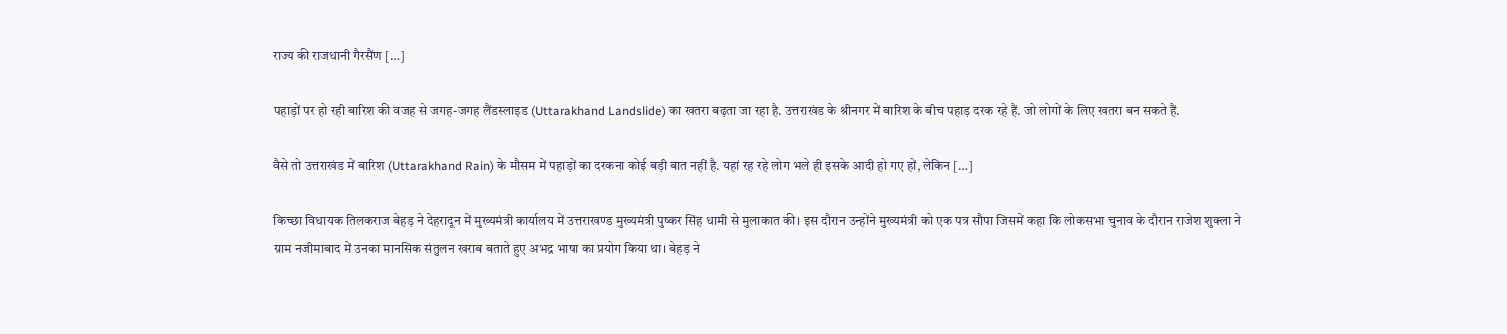राज्य की राजधानी गैरसैंण […]

पहाड़ों पर हो रही बारिश की वजह से जगह-जगह लैंडस्लाइड (Uttarakhand Landslide) का खतरा बढ़ता जा रहा है. उत्तराखंड के श्रीनगर में बारिश के बीच पहाड़ दरक रहे हैं. जो लोगों के लिए खतरा बन सकते हैं.

वैसे तो उत्तराखंड में बारिश (Uttarakhand Rain) के मौसम में पहाड़ों का दरकना कोई बड़ी बात नहीं है. यहां रह रहे लोग भले ही इसके आदी हो गए हों, लेकिन […]

किच्छा विधायक तिलकराज बेहड़ ने देहरादून में मुख्यमंत्री कार्यालय में उत्तराखण्ड मुख्यमंत्री पुष्कर सिंह धामी से मुलाकात की। इस दौरान उन्होंने मुख्यमंत्री को एक पत्र सौपा जिसमें कहा कि लोकसभा चुनाव के दौरान राजेश शुक्ला ने ग्राम नजीमाबाद में उनका मानसिक संतुलन खराब बताते हुए अभद्र भाषा का प्रयोग किया था। बेहड़ ने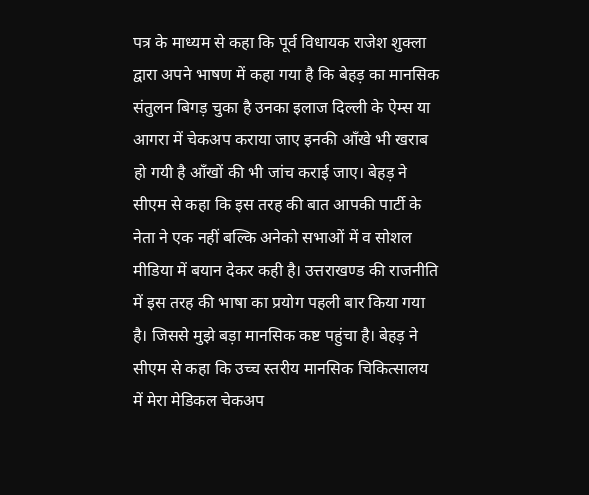पत्र के माध्यम से कहा कि पूर्व विधायक राजेश शुक्ला द्वारा अपने भाषण में कहा गया है कि बेहड़ का मानसिक संतुलन बिगड़ चुका है उनका इलाज दिल्ली के ऐम्स या आगरा में चेकअप कराया जाए इनकी आँखे भी खराब हो गयी है आँखों की भी जांच कराई जाए। बेहड़ ने सीएम से कहा कि इस तरह की बात आपकी पार्टी के नेता ने एक नहीं बल्कि अनेको सभाओं में व सोशल मीडिया में बयान देकर कही है। उत्तराखण्ड की राजनीति में इस तरह की भाषा का प्रयोग पहली बार किया गया है। जिससे मुझे बड़ा मानसिक कष्ट पहुंचा है। बेहड़ ने सीएम से कहा कि उच्च स्तरीय मानसिक चिकित्सालय में मेरा मेडिकल चेकअप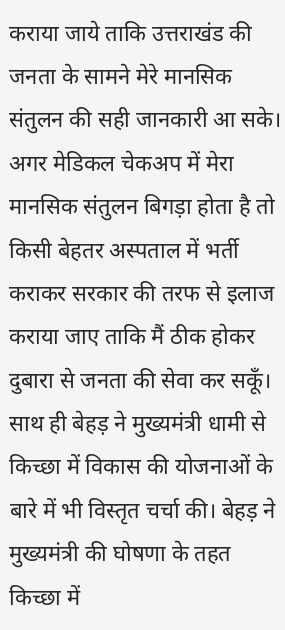कराया जाये ताकि उत्तराखंड की जनता के सामने मेरे मानसिक संतुलन की सही जानकारी आ सके। अगर मेडिकल चेकअप में मेरा मानसिक संतुलन बिगड़ा होता है तो किसी बेहतर अस्पताल में भर्ती कराकर सरकार की तरफ से इलाज कराया जाए ताकि मैं ठीक होकर दुबारा से जनता की सेवा कर सकूँ। साथ ही बेहड़ ने मुख्यमंत्री धामी से किच्छा में विकास की योजनाओं के बारे में भी विस्तृत चर्चा की। बेहड़ ने मुख्यमंत्री की घोषणा के तहत किच्छा में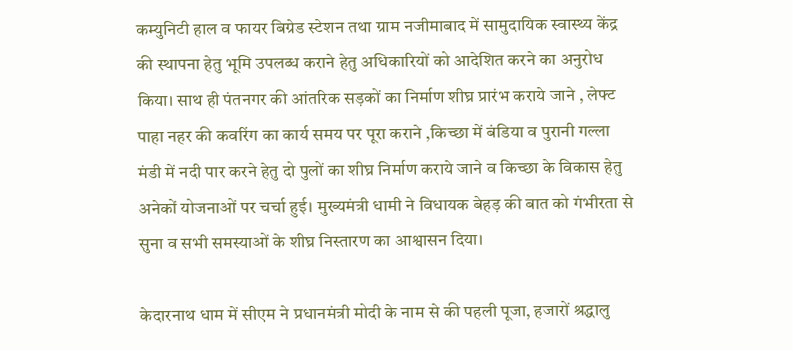कम्युनिटी हाल व फायर बिग्रेड स्टेशन तथा ग्राम नजीमाबाद में सामुदायिक स्वास्थ्य केंद्र की स्थापना हेतु भूमि उपलब्ध कराने हेतु अधिकारियों को आदेशित करने का अनुरोध किया। साथ ही पंतनगर की आंतरिक सड़कों का निर्माण शीघ्र प्रारंभ कराये जाने , लेफ्ट पाहा नहर की कवरिंग का कार्य समय पर पूरा कराने ,किच्छा में बंडिया व पुरानी गल्ला मंडी में नदी पार करने हेतु दो पुलों का शीघ्र निर्माण कराये जाने व किच्छा के विकास हेतु अनेकों योजनाओं पर चर्चा हुई। मुख्यमंत्री धामी ने विधायक बेहड़ की बात को गंभीरता से सुना व सभी समस्याओं के शीघ्र निस्तारण का आश्वासन दिया।

केदारनाथ धाम में सीएम ने प्रधानमंत्री मोदी के नाम से की पहली पूजा, हजारों श्रद्धालु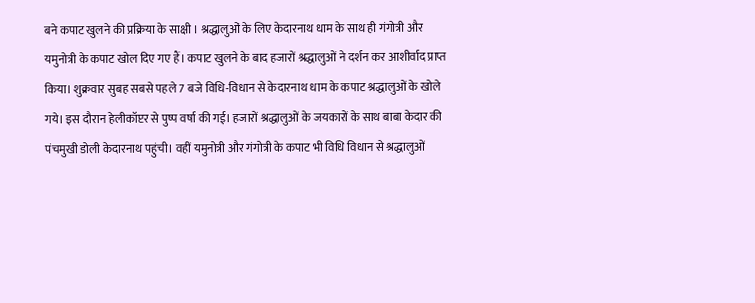बने कपाट खुलने की प्रक्रिया के साक्षी । श्रद्धालुओं के लिए केदारनाथ धाम के साथ ही गंगोत्री और यमुनोत्री के कपाट खोल दिए गए हैं। कपाट खुलने के बाद हजारों श्रद्धालुओं ने दर्शन कर आशीर्वाद प्राप्त किया। शुक्रवार सुबह सबसे पहले 7 बजे विधि-विधान से केदारनाथ धाम के कपाट श्रद्धालुओं के खोले गये। इस दौरान हेलीकॉप्टर से पुष्प वर्षा की गई। हजारों श्रद्धालुओं के जयकारों के साथ बाबा केदार की पंचमुखी डोली केदारनाथ पहुंची। वहीं यमुनोत्री और गंगोत्री के कपाट भी विधि विधान से श्रद्धालुओं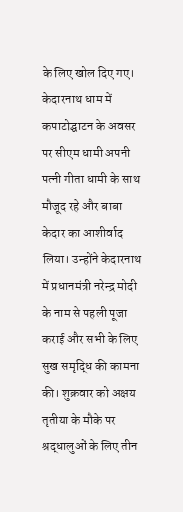के लिए खोल दिए गए। केदारनाथ धाम में कपाटोद्घाटन के अवसर पर सीएम धामी अपनी पत्नी गीता धामी के साथ मौजूद रहे और बाबा केदार का आशीर्वाद लिया। उन्होंने केदारनाथ में प्रधानमंत्री नरेन्द्र मोदी के नाम से पहली पूजा कराई और सभी के लिए सुख समृद्धि की कामना की। शुक्रवार को अक्षय तृतीया के मौके पर श्रद्धालुओं के लिए तीन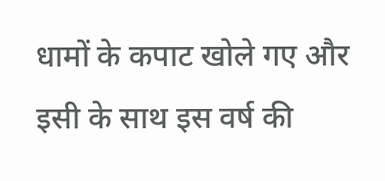धामों के कपाट खोले गए और इसी के साथ इस वर्ष की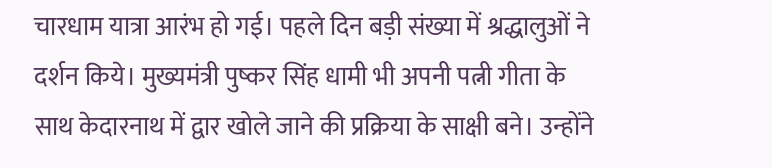चारधाम यात्रा आरंभ हो गई। पहले दिन बड़ी संख्या में श्रद्धालुओं ने दर्शन किये। मुख्यमंत्री पुष्कर सिंह धामी भी अपनी पत्नी गीता के साथ केदारनाथ में द्वार खोले जाने की प्रक्रिया के साक्षी बने। उन्होंने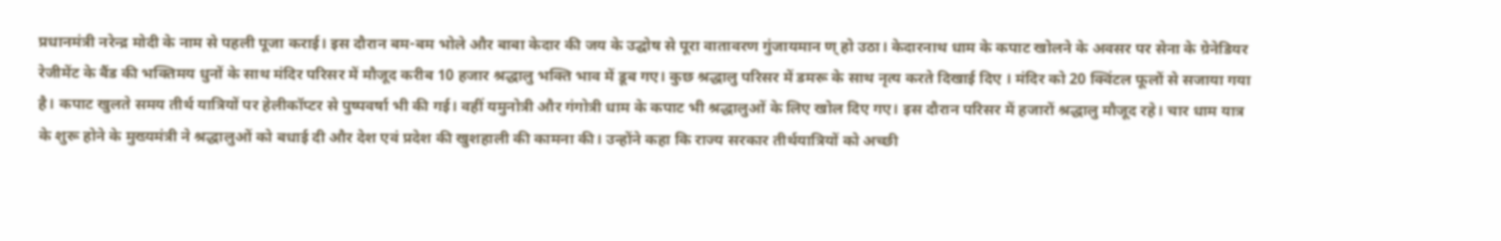प्रधानमंत्री नरेन्द्र मोदी के नाम से पहली पूजा कराई। इस दौरान बम-बम भोले और बाबा केदार की जय के उद्घोष से पूरा वातावरण गुंजायमान ण् हो उठा। केदारनाथ धाम के कपाट खोलने के अवसर पर सेना के ग्रेनेडियर रेजीमेंट के बैंड की भक्तिमय धुनों के साथ मंदिर परिसर में मौजूद करीब 10 हजार श्रद्धालु भक्ति भाव में डूब गए। कुछ श्रद्धालु परिसर में डमरू के साथ नृत्य करते दिखाई दिए । मंदिर को 20 क्विंटल फूलों से सजाया गया है। कपाट खुलते समय तीर्थ यात्रियों पर हेलीकॉप्टर से पुष्पवर्षा भी की गई। वहीं यमुनोत्री और गंगोत्री धाम के कपाट भी श्रद्धालुओं के लिए खोल दिए गए। इस दौरान परिसर में हजारों श्रद्धालु मौजूद रहे। चार धाम यात्र के शुरू होने के मुख्यमंत्री ने श्रद्धालुओं को बधाई दी और देश एवं प्रदेश की खुशहाली की कामना की। उन्होंने कहा कि राज्य सरकार तीर्थयात्रियों को अच्छी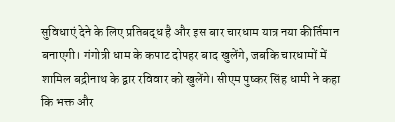सुविधाएं देने के लिए प्रतिबद्ध है और इस बार चारधाम यात्र नया कीर्तिमान बनाएगी। गंगोत्री धाम के कपाट दोपहर बाद खुलेंगे, जबकि चारधामों में शामिल बद्रीनाथ के द्वार रविवार को खुलेंगे। सीएम पुष्कर सिंह धामी ने कहा कि भक्त और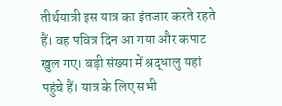तीर्थयात्री इस यात्र का इंतजार करते रहते हैं। वह पवित्र दिन आ गया और कपाट खुल गए। बड़ी संख्या में श्रद्धालु यहां पहुंचे हैं। यात्र के लिए सभी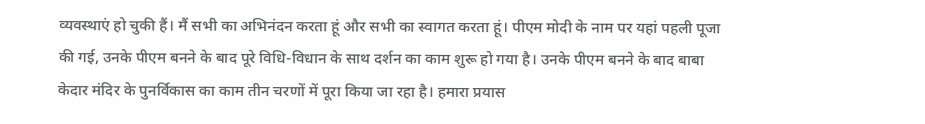व्यवस्थाएं हो चुकी हैं। मैं सभी का अभिनंदन करता हूं और सभी का स्वागत करता हूं। पीएम मोदी के नाम पर यहां पहली पूजा की गई, उनके पीएम बनने के बाद पूरे विधि-विधान के साथ दर्शन का काम शुरू हो गया है। उनके पीएम बनने के बाद बाबा केदार मंदिर के पुनर्विकास का काम तीन चरणों में पूरा किया जा रहा है। हमारा प्रयास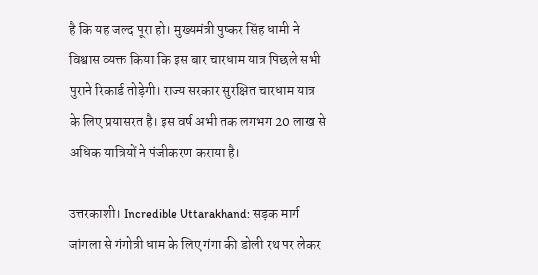है कि यह जल्द पूरा हो। मुख्यमंत्री पुष्कर सिंह धामी ने विश्वास व्यक्त किया कि इस बार चारधाम यात्र पिछले सभी पुराने रिकार्ड तोड़ेगी। राज्य सरकार सुरक्षित चारधाम यात्र के लिए प्रयासरत है। इस वर्ष अभी तक लगभग 20 लाख से अधिक यात्रियों ने पंजीकरण कराया है।

उत्तरकाशी। Incredible Uttarakhand: सड़क मार्ग जांगला से गंगोत्री धाम के लिए गंगा की डोली रथ पर लेकर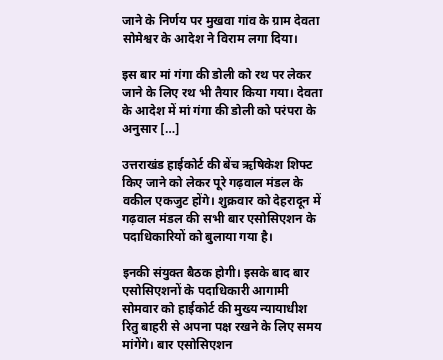जाने के निर्णय पर मुखवा गांव के ग्राम देवता सोमेश्वर के आदेश ने विराम लगा दिया।

इस बार मां गंगा की डोली को रथ पर लेकर जाने के लिए रथ भी तैयार किया गया। देवता के आदेश में मां गंगा की डोली को परंपरा के अनुसार […]

उत्तराखंड हाईकोर्ट की बेंच ऋषिकेश शिफ्ट किए जाने को लेकर पूरे गढ़वाल मंडल के वकील एकजुट होंगे। शुक्रवार को देहरादून में गढ़वाल मंडल की सभी बार एसोसिएशन के पदाधिकारियों को बुलाया गया है।

इनकी संयुक्त बैठक होगी। इसके बाद बार एसोसिएशनों के पदाधिकारी आगामी सोमवार को हाईकोर्ट की मुख्य न्यायाधीश रितु बाहरी से अपना पक्ष रखने के लिए समय मांगेंगे। बार एसोसिएशन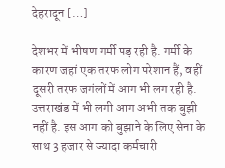देहरादून […]

देशभर में भीषण गर्मी पड़ रही है. गर्मी के कारण जहां एक तरफ लोग परेशान हैं, वहीं दूसरी तरफ जगंलों में आग भी लग रही है. उत्तराखंड में भी लगी आग अभी तक बुझी नहीं है. इस आग को बुझाने के लिए सेना के साथ 3 हजार से ज्यादा कर्मचारी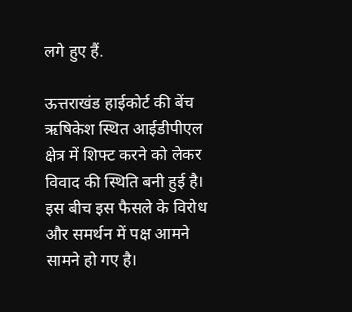लगे हुए हैं.

ऊत्तराखंड हाईकोर्ट की बेंच ऋषिकेश स्थित आईडीपीएल क्षेत्र में शिफ्ट करने को लेकर विवाद की स्थिति बनी हुई है। इस बीच इस फैसले के विरोध और समर्थन में पक्ष आमने सामने हो गए है।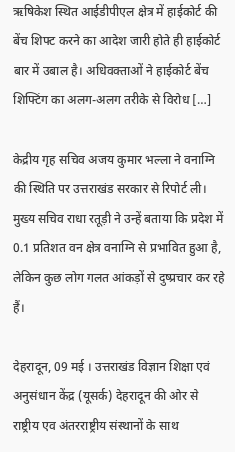ऋषिकेश स्थित आईडीपीएल क्षेत्र में हाईकोर्ट की बेंच शिफ्ट करने का आदेश जारी होते ही हाईकोर्ट बार में उबाल है। अधिवक्ताओं ने हाईकोर्ट बेंच शिफ्टिंग का अलग-अलग तरीके से विरोध […]

केद्रीय गृह सचिव अजय कुमार भल्ला ने वनाग्नि की स्थिति पर उत्तराखंड सरकार से रिपोर्ट ली। मुख्य सचिव राधा रतूड़ी ने उन्हें बताया कि प्रदेश में 0.1 प्रतिशत वन क्षेत्र वनाग्नि से प्रभावित हुआ है, लेकिन कुछ लोग गलत आंकड़ों से दुष्प्रचार कर रहे हैं।

देहरादून, 09 मई । उत्तराखंड विज्ञान शिक्षा एवं अनुसंधान केंद्र (यूसर्क) देहरादून की ओर से राष्ट्रीय एव अंतरराष्ट्रीय संस्थानों के साथ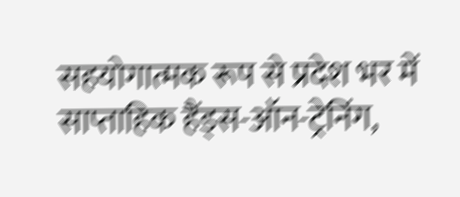सहयोगात्मक रूप से प्रदेश भर में साप्ताहिक हैंड्स-ऑन-ट्रेनिंग,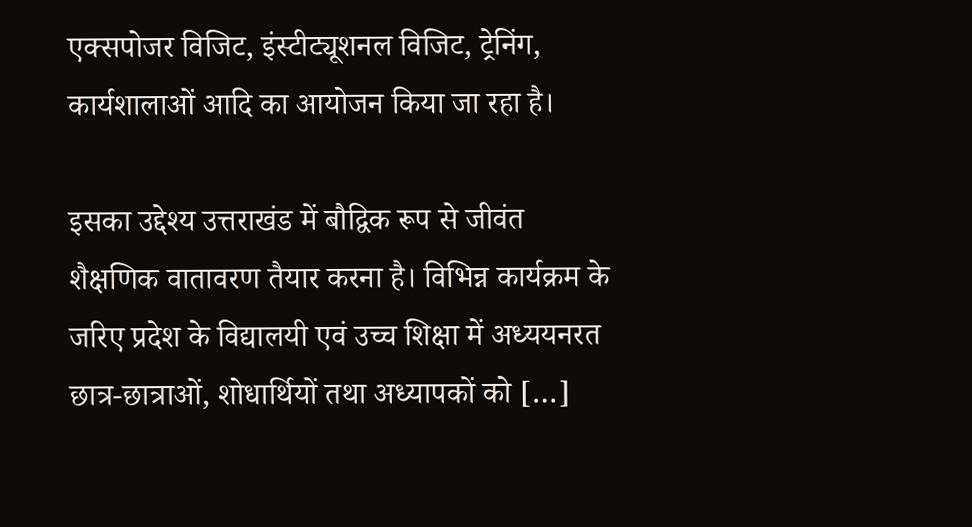एक्सपोजर विजिट, इंस्टीट्यूशनल विजिट, ट्रेनिंग, कार्यशालाओं आदि का आयोजन किया जा रहा है।

इसका उद्देश्य उत्तराखंड में बौद्विक रूप से जीवंत शैक्षणिक वातावरण तैयार करना है। विभिन्न कार्यक्रम के जरिए प्रदेश के विद्यालयी एवं उच्च शिक्षा में अध्ययनरत छात्र-छात्राओं, शोधार्थियों तथा अध्यापकों को […]